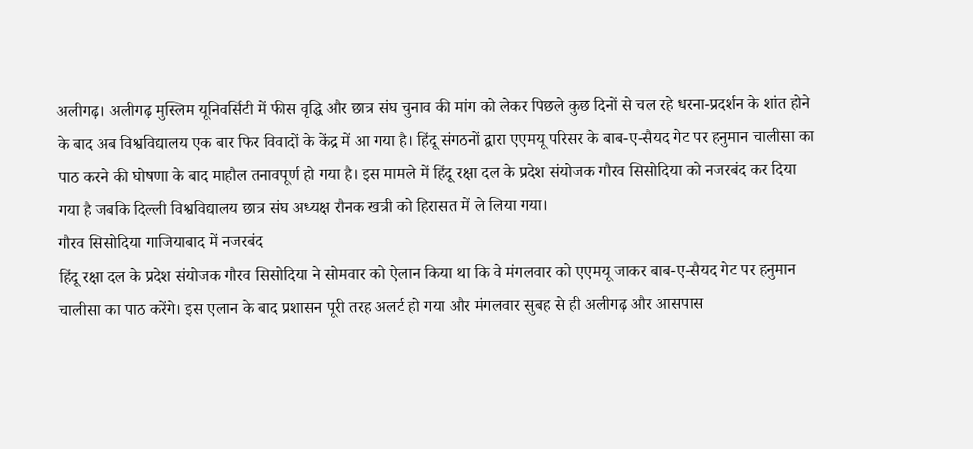अलीगढ़। अलीगढ़ मुस्लिम यूनिवर्सिटी में फीस वृद्धि और छात्र संघ चुनाव की मांग को लेकर पिछले कुछ दिनों से चल रहे धरना-प्रदर्शन के शांत होने के बाद अब विश्वविद्यालय एक बार फिर विवादों के केंद्र में आ गया है। हिंदू संगठनों द्वारा एएमयू परिसर के बाब-ए-सैयद गेट पर हनुमान चालीसा का पाठ करने की घोषणा के बाद माहौल तनावपूर्ण हो गया है। इस मामले में हिंदू रक्षा दल के प्रदेश संयोजक गौरव सिसोदिया को नजरबंद कर दिया गया है जबकि दिल्ली विश्वविद्यालय छात्र संघ अध्यक्ष रौनक खत्री को हिरासत में ले लिया गया।
गौरव सिसोदिया गाजियाबाद में नजरबंद
हिंदू रक्षा दल के प्रदेश संयोजक गौरव सिसोदिया ने सोमवार को ऐलान किया था कि वे मंगलवार को एएमयू जाकर बाब-ए-सैयद गेट पर हनुमान चालीसा का पाठ करेंगे। इस एलान के बाद प्रशासन पूरी तरह अलर्ट हो गया और मंगलवार सुबह से ही अलीगढ़ और आसपास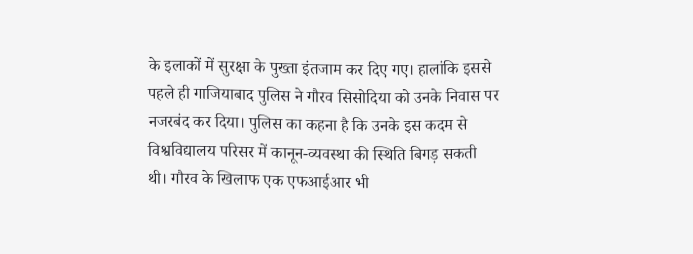के इलाकों में सुरक्षा के पुख्ता इंतजाम कर दिए गए। हालांकि इससे पहले ही गाजियाबाद पुलिस ने गौरव सिसोदिया को उनके निवास पर नजरबंद कर दिया। पुलिस का कहना है कि उनके इस कदम से विश्वविद्यालय परिसर में कानून-व्यवस्था की स्थिति बिगड़ सकती थी। गौरव के खिलाफ एक एफआईआर भी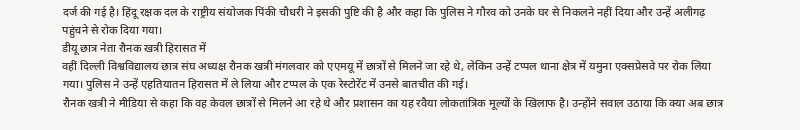दर्ज की गई है। हिंदू रक्षक दल के राष्ट्रीय संयोजक पिंकी चौधरी ने इसकी पुष्टि की है और कहा कि पुलिस ने गौरव को उनके घर से निकलने नहीं दिया और उन्हें अलीगढ़ पहुंचने से रोक दिया गया।
डीयू छात्र नेता रौनक खत्री हिरासत में
वहीं दिल्ली विश्वविद्यालय छात्र संघ अध्यक्ष रौनक खत्री मंगलवार को एएमयू में छात्रों से मिलने जा रहे थे, लेकिन उन्हें टप्पल थाना क्षेत्र में यमुना एक्सप्रेसवे पर रोक लिया गया। पुलिस ने उन्हें एहतियातन हिरासत में ले लिया और टप्पल के एक रेस्टोरेंट में उनसे बातचीत की गई।
रौनक खत्री ने मीडिया से कहा कि वह केवल छात्रों से मिलने आ रहे थे और प्रशासन का यह रवैया लोकतांत्रिक मूल्यों के खिलाफ है। उन्होंने सवाल उठाया कि क्या अब छात्र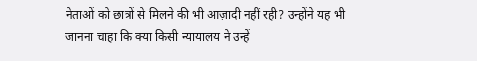नेताओं को छात्रों से मिलने की भी आज़ादी नहीं रही? उन्होंने यह भी जानना चाहा कि क्या किसी न्यायालय ने उन्हें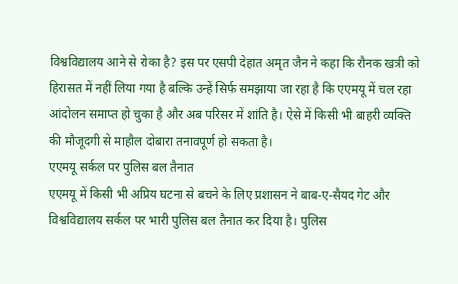विश्वविद्यालय आने से रोका है? इस पर एसपी देहात अमृत जैन ने कहा कि रौनक खत्री को हिरासत में नहीं लिया गया है बल्कि उन्हें सिर्फ समझाया जा रहा है कि एएमयू में चल रहा आंदोलन समाप्त हो चुका है और अब परिसर में शांति है। ऐसे में किसी भी बाहरी व्यक्ति की मौजूदगी से माहौल दोबारा तनावपूर्ण हो सकता है।
एएमयू सर्कल पर पुलिस बल तैनात
एएमयू में किसी भी अप्रिय घटना से बचने के लिए प्रशासन ने बाब-ए-सैयद गेट और विश्वविद्यालय सर्कल पर भारी पुलिस बल तैनात कर दिया है। पुलिस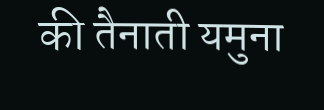की तैनाती यमुना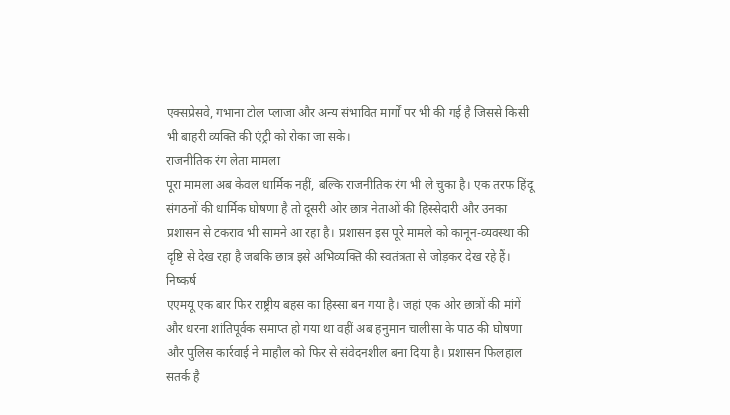एक्सप्रेसवे, गभाना टोल प्लाजा और अन्य संभावित मार्गों पर भी की गई है जिससे किसी भी बाहरी व्यक्ति की एंट्री को रोका जा सके।
राजनीतिक रंग लेता मामला
पूरा मामला अब केवल धार्मिक नहीं, बल्कि राजनीतिक रंग भी ले चुका है। एक तरफ हिंदू संगठनों की धार्मिक घोषणा है तो दूसरी ओर छात्र नेताओं की हिस्सेदारी और उनका प्रशासन से टकराव भी सामने आ रहा है। प्रशासन इस पूरे मामले को कानून-व्यवस्था की दृष्टि से देख रहा है जबकि छात्र इसे अभिव्यक्ति की स्वतंत्रता से जोड़कर देख रहे हैं।
निष्कर्ष
एएमयू एक बार फिर राष्ट्रीय बहस का हिस्सा बन गया है। जहां एक ओर छात्रों की मांगें और धरना शांतिपूर्वक समाप्त हो गया था वहीं अब हनुमान चालीसा के पाठ की घोषणा और पुलिस कार्रवाई ने माहौल को फिर से संवेदनशील बना दिया है। प्रशासन फिलहाल सतर्क है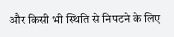और किसी भी स्थिति से निपटने के लिए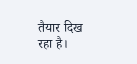तैयार दिख रहा है।